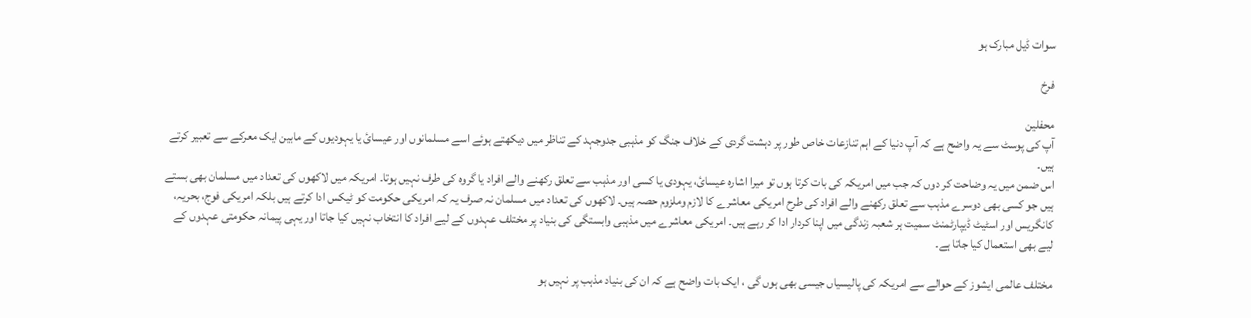سوات ڈیل مبارک ہو

فرخ

محفلین
آپ کی پوسٹ سے يہ واضح ہے کہ آپ دنيا کے اہم تنازعات خاص طور پر دہشت گردی کے خلاف جنگ کو مذہبی جدوجہد کے تناظر ميں ديکھتے ہوئے اسے مسلمانوں اور عيسائ يا يہوديوں کے مابين ايک معرکے سے تعبير کرتے ہيں۔
اس ضمن ميں يہ وضاحت کر دوں کہ جب ميں امريکہ کی بات کرتا ہوں تو ميرا اشارہ عيسائ، يہودی يا کسی اور مذہب سے تعلق رکھنے والے افراد يا گروہ کی طرف نہيں ہوتا۔ امريکہ ميں لاکھوں کی تعداد ميں مسلمان بھی بستے ہيں جو کسی بھی دوسرے مذہب سے تعلق رکھنے والے افراد کی طرح امريکی معاشرے کا لازم وملزوم حصہ ہيں۔ لاکھوں کی تعداد ميں مسلمان نہ صرف يہ کہ امريکی حکومت کو ٹيکس ادا کرتے ہیں بلکہ امريکی فوج، بحريہ، کانگريس اور اسٹيٹ ڈيپارٹمنٹ سميت ہر شعبہ زندگی ميں اپنا کردار ادا کر رہے ہيں۔ امريکی معاشرے ميں مذہبی وابستگی کی بنياد پر مختلف عہدوں کے ليے افراد کا انتخاب نہيں کيا جاتا اور يہی پيمانہ حکومتی عہدوں کے ليے بھی استعمال کيا جاتا ہے۔

مختلف عالمی ايشوز کے حوالے سے امريکہ کی پاليسياں جيسی بھی ہوں گی ، ايک بات واضح ہے کہ ان کی بنياد مذہب پر نہيں ہو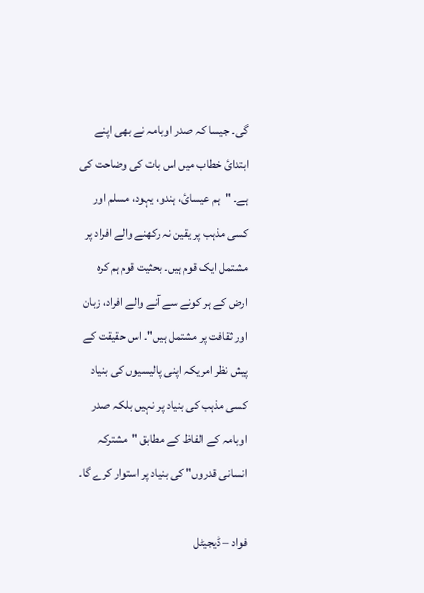گی۔ جيسا کہ صدر اوبامہ نے بھی اپنے ابتدائ خطاب ميں اس بات کی وضاحت کی ہے۔ "ہم عيسائ، ہندو، يہود، مسلم اور کسی مذہب پر يقين نہ رکھنے والے افراد پر مشتمل ايک قوم ہیں۔ بحثيت قوم ہم کرہ ارض کے ہر کونے سے آنے والے افراد، زبان اور ثقافت پر مشتمل ہيں"۔ اس حقیقت کے پيش نظر امريکہ اپنی پاليسيوں کی بنياد کسی مذہب کی بنياد پر نہيں بلکہ صدر اوبامہ کے الفاظ کے مطابق "مشترکہ انسانی قدروں" کی بنياد پر استوار کرے گا۔

فواد – ڈيجيٹل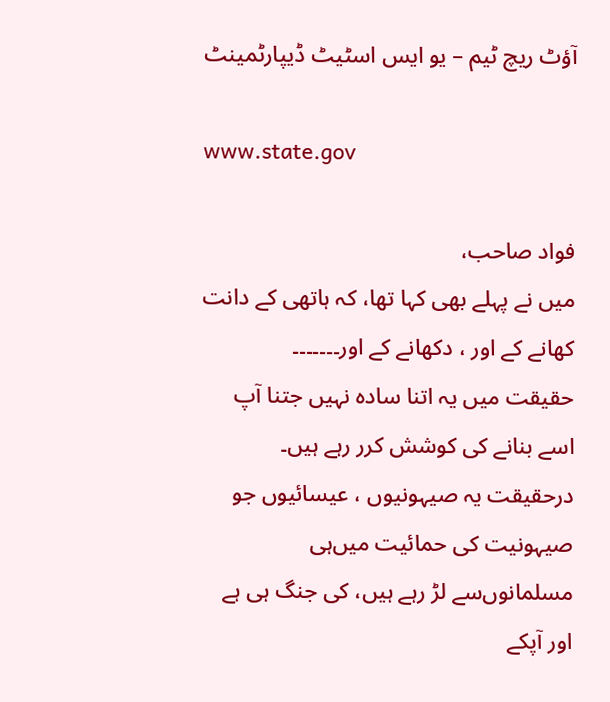آؤٹ ريچ ٹيم – يو ايس اسٹيٹ ڈيپارٹمينٹ

www.state.gov

فواد صاحب،
میں نے پہلے بھی کہا تھا، کہ ہاتھی کے دانت کھانے کے اور ، دکھانے کے اور۔۔۔۔۔۔۔
حقیقت میں یہ اتنا سادہ نہیں جتنا آپ اسے بنانے کی کوشش کرر رہے ہیں۔ درحقیقت یہ صیہونیوں ، عیسائیوں جو صیہونیت کی حمائیت میں‌ہی مسلمانوں‌سے لڑ رہے ہیں، کی جنگ ہی ہے اور آپکے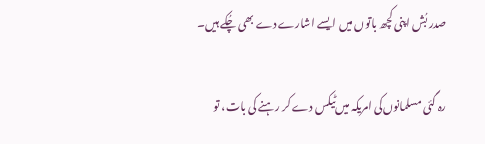صدر بُش اپنی کچھ باتوں میں ایسے اشارے دے بھی چُکے ہیں۔

رہ گئی مسلمانوں‌کی امریکہ میں‌ٹیکس دے کر رہنے کی بات، تو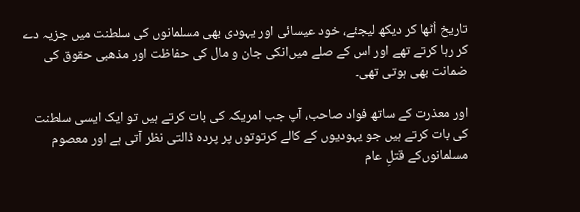تاریخ اُٹھا کر دیکھ لیجئے، خود عیسائی اور یہودی بھی مسلمانوں کی سلطنت میں جزیہ دے کر رہا کرتے تھے اور اس کے صلے میں‌انکی جان و مال کی حفاظت اور مذھبی حقوق کی ضمانت بھی ہوتی تھی۔

اور معذرت کے ساتھ فواد صاحب، آپ جب امریکہ کی بات کرتے ہیں تو ایک ایسی سلطنت کی بات کرتے ہیں جو یہودیوں کے کالے کرتوتوں پر پردہ ڈالتی نظر آتی ہے اور معصوم مسلمانوں‌کے قتلِ عام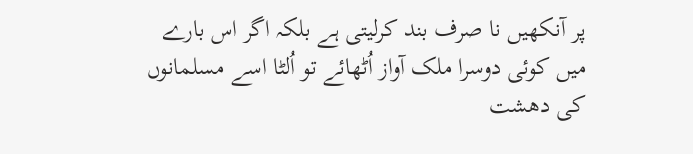پر آنکھیں نا صرف بند کرلیتی ہے بلکہ اگر اس بارے میں کوئی دوسرا ملک آواز اُٹھائے تو اُلٹا اسے مسلمانوں کی دھشت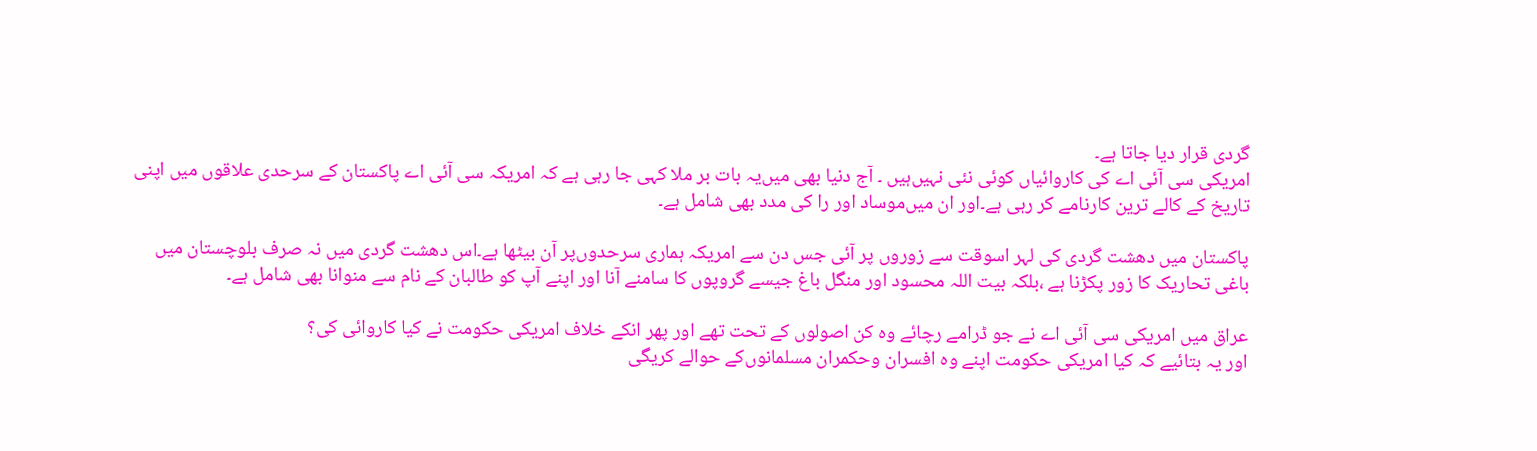گردی قرار دیا جاتا ہے۔
امریکی سی آئی اے کی کاروائیاں کوئی نئی نہیں‌ہیں ۔ آج دنیا بھی میں‌یہ بات بر ملا کہی جا رہی ہے کہ امریکہ سی آئی اے پاکستان کے سرحدی علاقوں میں اپنی تاریخ کے کالے ترین کارنامے کر رہی ہے۔اور ان میں‌موساد اور را کی مدد بھی شامل ہے۔

پاکستان میں دھشت گردی کی لہر اسوقت سے زوروں پر آئی جس دن سے امریکہ ہماری سرحدوں‌پر آن بیٹھا ہے۔اس دھشت گردی میں نہ صرف بلوچستان میں باغی تحاریک کا زور پکڑنا ہے ،بلکہ بیت اللہ محسود اور منگل باغ جیسے گروپوں کا سامنے آنا اور اپنے آپ کو طالبان کے نام سے منوانا بھی شامل ہے۔

عراق میں امریکی سی آئی اے نے جو ڈرامے رچائے وہ کن اصولوں کے تحت تھے اور پھر انکے خلاف امریکی حکومت نے کیا کاروائی کی؟
اور یہ بتائیے کہ کیا امریکی حکومت اپنے وہ افسران وحکمران مسلمانوں‌کے حوالے کریگی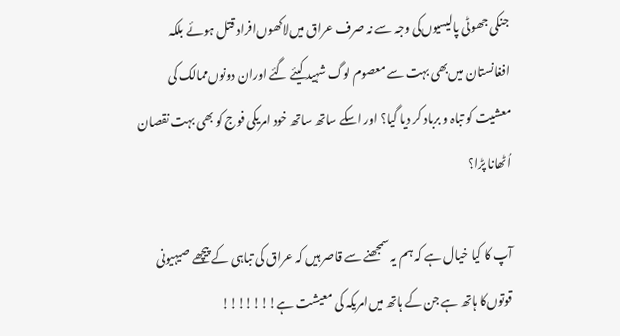جنکی جھوٹی پالیسیوں‌کی وجہ سے نہ صرف عراق میں‌لاکھوں‌افراد قتل ہوئے بلکہ افغانستان میں‌بھی بہت سے معصوم لوگ شہید کیئے گئے اوران دونوں‌ممالک کی معشیت کو تباہ و برباد کر دیا گیا؟ اور اسکے ساتھ ساتھ خود امریکی فوج کو بھی بہت نقصان اُٹھانا پڑا؟

آپ کا کیا خیال ہے کہ ہم یہ سمجھنے سے قاصر ہیں کہ عراق کی تباہی کے پیچھے صیہیونی قوتوں‌کا ہاتھ ہے جن کے ہاتھ میں‌امریکہ کی معیشت ہے!!!!!!!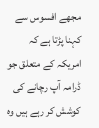مجھے افسوس سے کہنا پڑتا ہے کہ امریکہ کے متعلق جو ڈرامہ آپ رچانے کی کوشش کر رہے ہیں وہ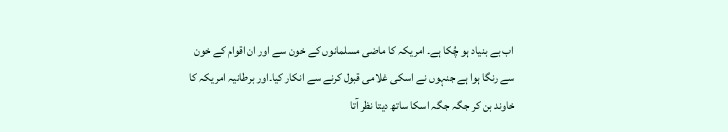اب بے بنیاد ہو چُکا ہے۔ امریکہ کا ماضی مسلمانوں کے خون سے اور ان اقوام کے خون سے رنگا ہوا ہے جنہوں نے اسکی غلامی قبول کرنے سے انکار کیا۔اور برطانیہ امریکہ کا خاوند بن کر جگہ جگہ اسکا ساتھ دیتا نظر آتا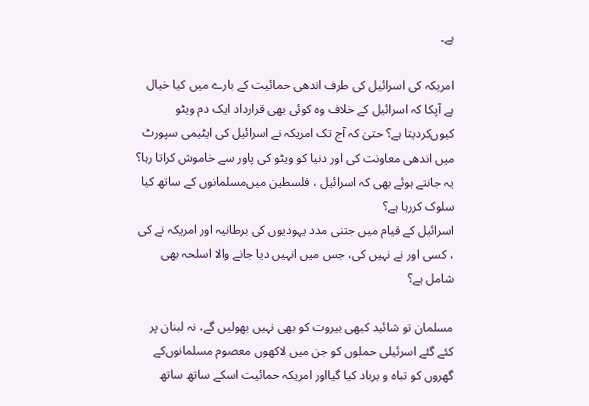ہے۔

امریکہ کی اسرائیل کی طرف اندھی حمائیت کے بارے میں کیا خیال ہے آپکا کہ اسرائیل کے خلاف وہ کوئی بھی قرارداد ایک دم ویٹو کیوں‌کردیتا ہے؟ حتیٰ کہ آج تک امریکہ نے اسرائیل کی ایٹیمی سپورٹ میں اندھی معاونت کی اور دنیا کو ویٹو کی پاور سے خاموش کراتا رہا؟ یہ جانتے ہوئے بھی کہ اسرائیل ، فلسطین میں‌مسلمانوں کے ساتھ کیا سلوک کررہا ہے؟
اسرائیل کے قیام میں جتنی مدد یہودیوں کی برطانیہ اور امریکہ نے کی ، کسی اور نے نہیں کی، جس میں انہیں دیا جانے والا اسلحہ بھی شامل ہے؟

مسلمان تو شائید کبھی بیروت کو بھی نہیں بھولیں گے، نہ لبنان پر کئے گئے اسرئیلی حملوں کو جن میں لاکھوں معصوم مسلمانوں‌کے گھروں کو تباہ و برباد کیا گیااور امریکہ حمائیت اسکے ساتھ ساتھ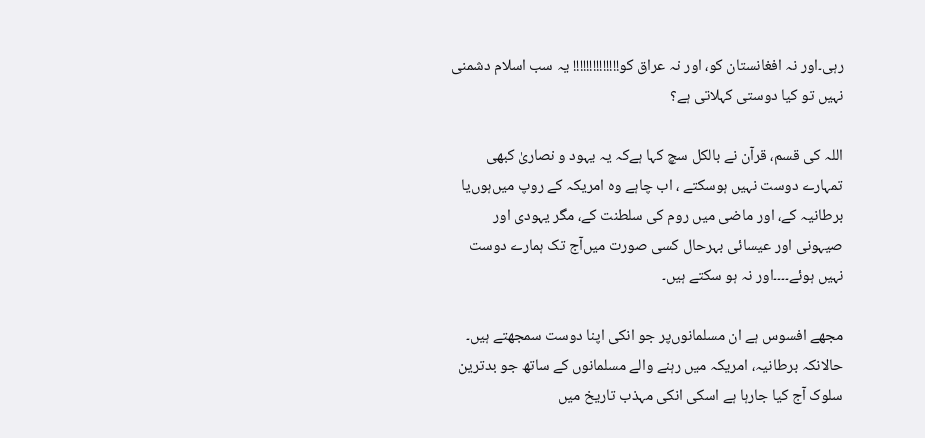رہی۔اور نہ افغانستان کو، اور نہ عراق کو!!!!!!!!!!!!!! یہ سب اسلام دشمنی نہیں تو کیا دوستی کہلاتی ہے؟

اللہ کی قسم، قرآن نے بالکل سچ کہا ہےکہ یہ یہود و نصاریٰ کبھی تمہارے دوست نہیں ہوسکتے ، اب چاہے وہ امریکہ کے روپ میں‌ہوں‌یا برطانیہ کے، اور ماضی میں روم کی سلطنت کے، مگر یہودی اور صیہونی اور عیسائی بہرحال کسی صورت میں‌آج تک ہمارے دوست نہیں ہوئے۔۔۔۔اور نہ ہو سکتے ہیں۔

مجھے افسوس ہے ان مسلمانوں‌پر جو انکی اپنا دوست سمجھتے ہیں۔ حالانکہ برطانیہ، امریکہ میں رہنے والے مسلمانوں کے ساتھ جو بدترین سلوک آج کیا جارہا ہے اسکی انکی مہذب تاریخ میں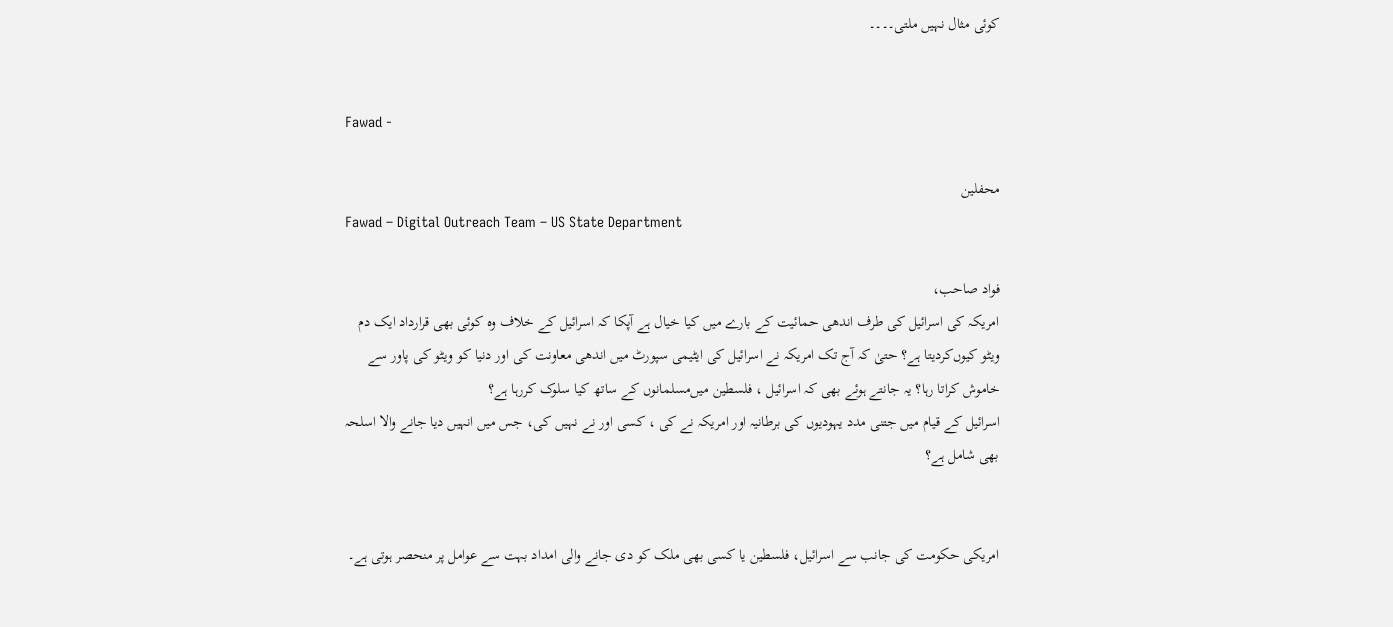کوئی مثال نہیں ملتی۔۔۔۔


Fawad -

محفلین
Fawad – Digital Outreach Team – US State Department

فواد صاحب،
امریکہ کی اسرائیل کی طرف اندھی حمائیت کے بارے میں کیا خیال ہے آپکا کہ اسرائیل کے خلاف وہ کوئی بھی قرارداد ایک دم ویٹو کیوں‌کردیتا ہے؟ حتیٰ کہ آج تک امریکہ نے اسرائیل کی ایٹیمی سپورٹ میں اندھی معاونت کی اور دنیا کو ویٹو کی پاور سے خاموش کراتا رہا؟ یہ جانتے ہوئے بھی کہ اسرائیل ، فلسطین میں‌مسلمانوں کے ساتھ کیا سلوک کررہا ہے؟
اسرائیل کے قیام میں جتنی مدد یہودیوں کی برطانیہ اور امریکہ نے کی ، کسی اور نے نہیں کی، جس میں انہیں دیا جانے والا اسلحہ بھی شامل ہے؟


امريکی حکومت کی جانب سے اسرائيل، فلسطين يا کسی بھی ملک کو دی جانے والی امداد بہت سے عوامل پر منحصر ہوتی ہے۔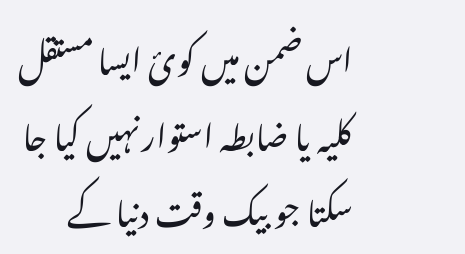اس ضمن ميں کوئ ايسا مستقل کليہ يا ضابطہ استوار نہيں کيا جا سکتا جو بيک وقت دنيا کے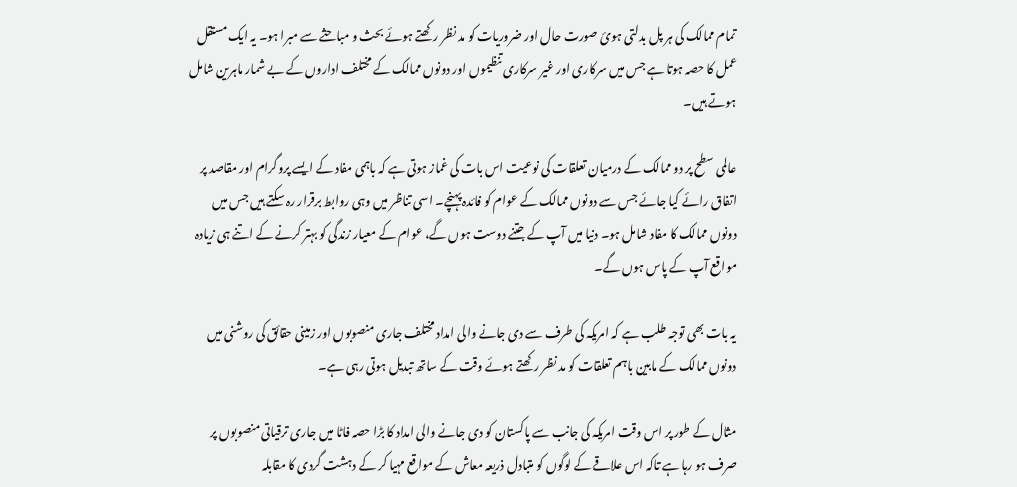تمام ممالک کی ہر پل بدلتی ہوئ صورت حال اور ضروريات کو مد نظر رکھتے ہوئے بحث و مباحثے سے مبرا ہو۔ يہ ايک مستقل عمل کا حصہ ہوتا ہے جس ميں سرکاری اور غير سرکاری تنظيموں اور دونوں ممالک کے مختلف اداروں کے بے شمار ماہرين شامل ہوتے ہيں۔

عالمی سطح پر دو ممالک کے درميان تعلقات کی نوعيت اس بات کی غماز ہوتی ہے کہ باہمی مفاد کے ايسے پروگرام اور مقاصد پر اتفاق رائے کیا جائے جس سے دونوں ممالک کے عوام کو فائدہ پہنچے۔ اسی تناظر ميں وہی روابط برقرار رہ سکتے ہيں جس ميں دونوں ممالک کا مفاد شامل ہو۔ دنيا ميں آپ کے جتنے دوست ہوں گے، عوام کے معيار زندگی کو بہتر کرنے کے اتنے ہی زيادہ مواقع آپ کے پاس ہوں گے۔

يہ بات بھی توجہ طلب ہے کہ امريکہ کی طرف سے دی جانے والی امداد مختلف جاری منصوبوں اور زمينی حقائق کی روشنی ميں دونوں ممالک کے مابين باہم تعلقات کو مد نظر رکھتے ہوئے وقت کے ساتھ تبديل ہوتی رہی ہے۔

مثال کے طور پر اس وقت امريکہ کی جانب سے پاکستان کو دی جانے والی امداد کا بڑا حصہ فاٹا ميں جاری ترقياتی منصوبوں پر صرف ہو رہا ہے تاکہ اس علاقے کے لوگوں کو متبادل ذريعہ معاش کے مواقع مہيا کر کے دہشت گردی کا مقابلہ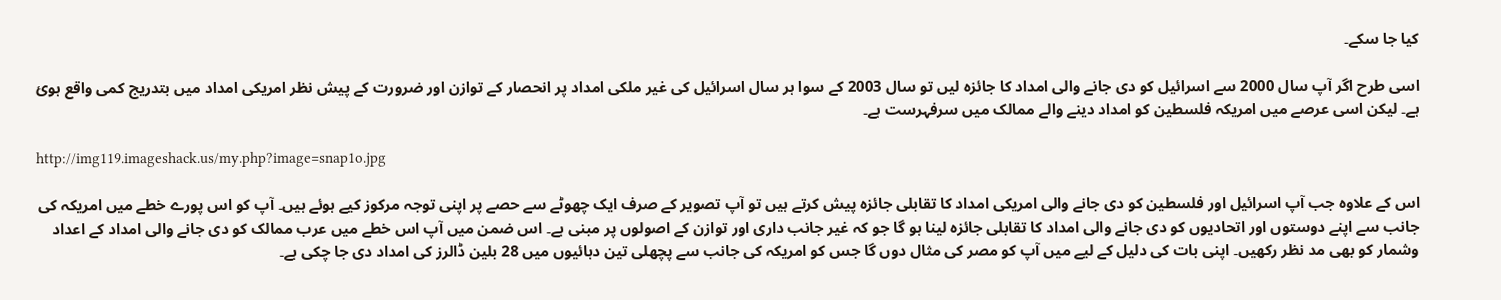کيا جا سکے۔

اسی طرح اگر آپ سال 2000 سے اسرائيل کو دی جانے والی امداد کا جائزہ ليں تو سال 2003 کے سوا ہر سال اسرائيل کی غير ملکی امداد پر انحصار کے توازن اور ضرورت کے پيش نظر امريکی امداد ميں بتدريج کمی واقع ہوئ ہے۔ ليکن اسی عرصے ميں امريکہ فلسطين کو امداد دينے والے ممالک ميں سرفہرست ہے۔

http://img119.imageshack.us/my.php?image=snap1o.jpg

اس کے علاوہ جب آپ اسرائيل اور فلسطين کو دی جانے والی امريکی امداد کا تقابلی جائزہ پيش کرتے ہیں تو آپ تصوير کے صرف ايک چھوٹے سے حصے پر اپنی توجہ مرکوز کيے ہوئے ہیں۔ آپ کو اس پورے خطے ميں امريکہ کی جانب سے اپنے دوستوں اور اتحاديوں کو دی جانے والی امداد کا تقابلی جائزہ لينا ہو گا جو کہ غير جانب داری اور توازن کے اصولوں پر مبنی ہے۔ اس ضمن ميں آپ اس خطے ميں عرب ممالک کو دی جانے والی امداد کے اعداد وشمار کو بھی مد نظر رکھيں۔ اپنی بات کی دليل کے ليے ميں آپ کو مصر کی مثال دوں گا جس کو امريکہ کی جانب سے پچھلی تين دہائيوں ميں 28 بلين ڈالرز کی امداد دی جا چکی ہے۔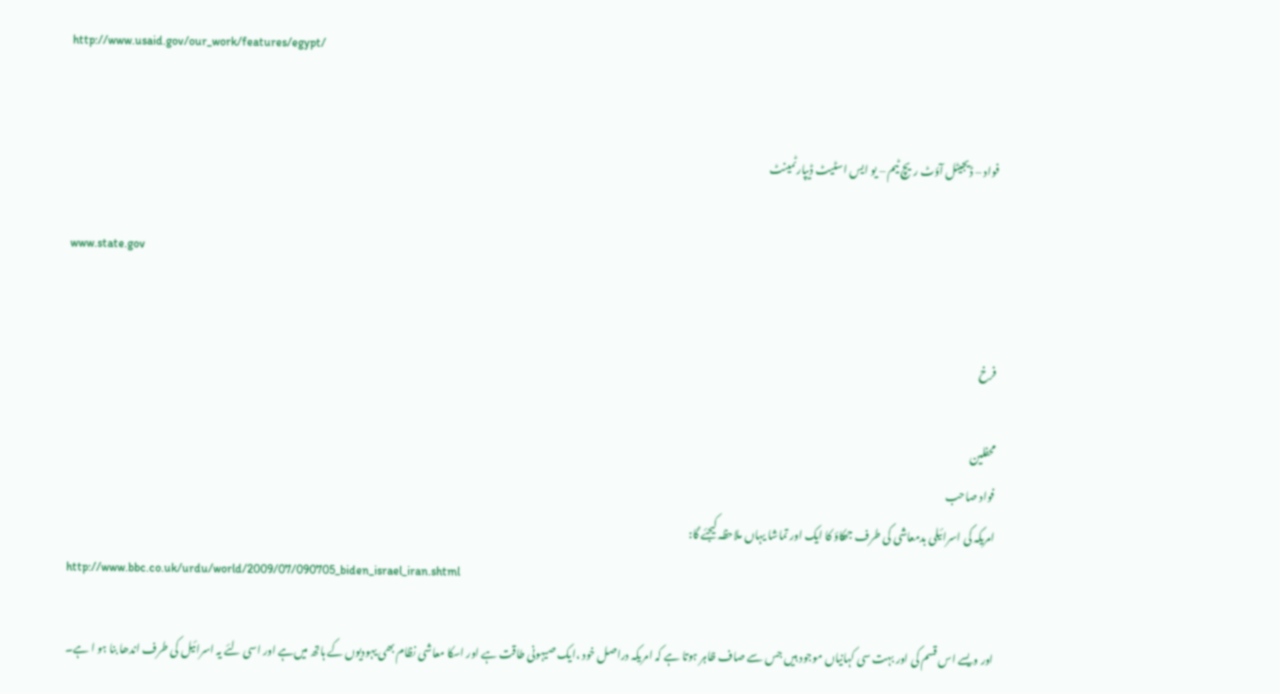http://www.usaid.gov/our_work/features/egypt/


فواد – ڈيجيٹل آؤٹ ريچ ٹيم – يو ايس اسٹيٹ ڈيپارٹمينٹ

www.state.gov


فرخ

محفلین
فواد صاحب
امریکہ کی اسرائیلی بدمعاشی کی طرف جھکاؤ کا ایک اور تماشا یہاں ملاحظہ کیجئے گا:
http://www.bbc.co.uk/urdu/world/2009/07/090705_biden_israel_iran.shtml

اور ویسے اس قسم کی اور بہت سی کہانیاں موجود ہیں جس سے صاف ظاہر ہوتا ہے کہ امریکہ دراصل خود ،ایک صیہونی طاقت ہے اور اسکا معاشی نظام بھی یہودیوں کے ہاتھ میں‌ہے اور اسی لئے یہ اسرائیل کی طرف اندھا بنا ہو ا ہے۔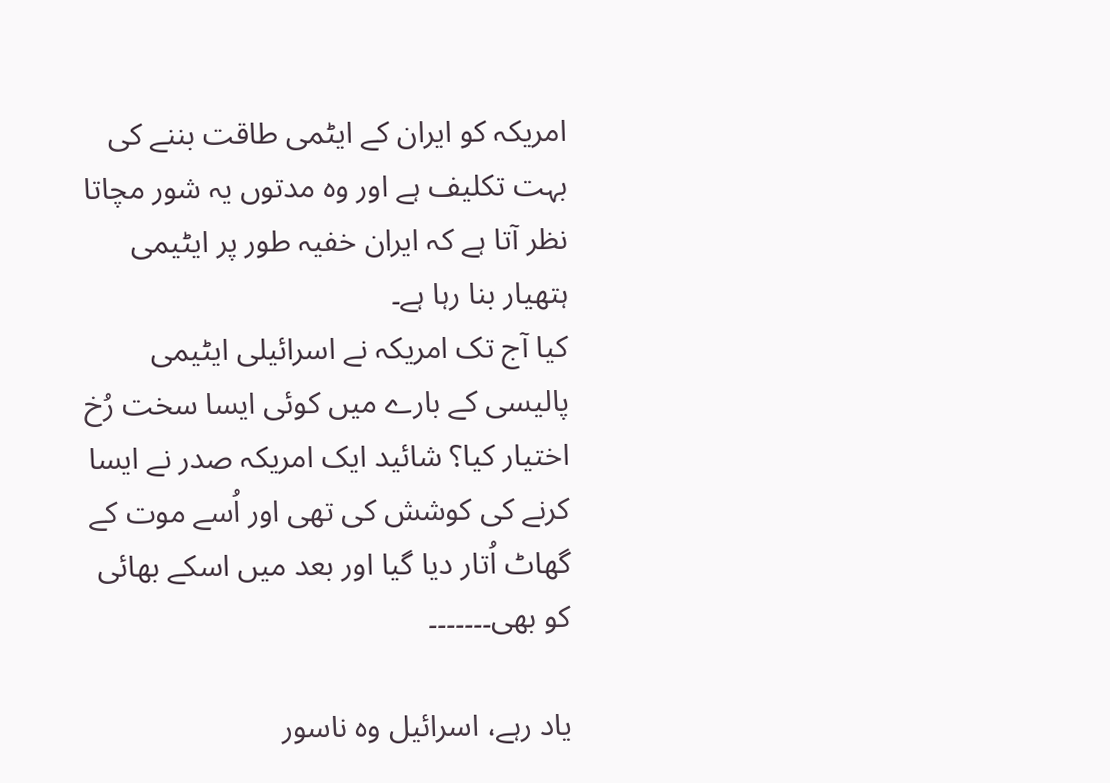امریکہ کو ایران کے ایٹمی طاقت بننے کی بہت تکلیف ہے اور وہ مدتوں یہ شور مچاتا نظر آتا ہے کہ ایران خفیہ طور پر ایٹیمی ہتھیار بنا رہا ہے۔
کیا آج تک امریکہ نے اسرائیلی ایٹیمی پالیسی کے بارے میں کوئی ایسا سخت رُخ اختیار کیا؟ شائید ایک امریکہ صدر نے ایسا کرنے کی کوشش کی تھی اور اُسے موت کے گھاٹ اُتار دیا گیا اور بعد میں اسکے بھائی کو بھی۔۔۔۔۔۔۔

یاد رہے، اسرائیل وہ ناسور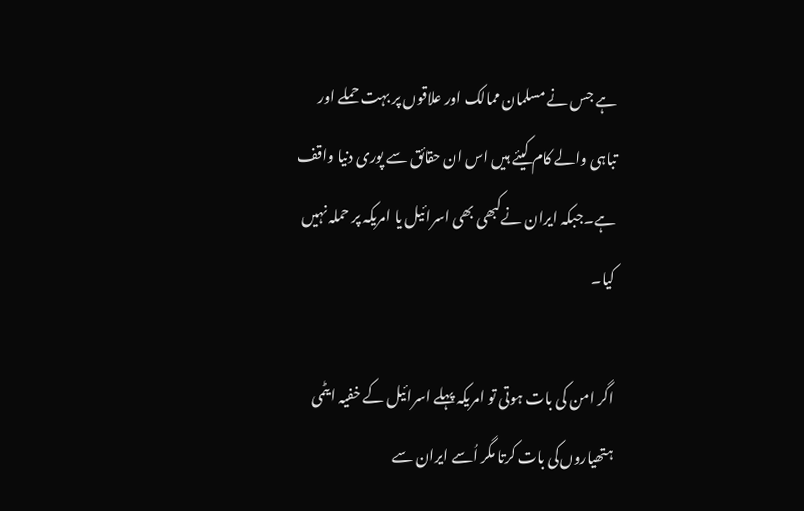ہے جس نے مسلمان ممالک اور علاقوں پر بہت حملے اور تباہی والے کام کیئے ہیں اس ان حقائق سے پوری دنیا واقف ہے۔جبکہ ایران نےکبھی بھی اسرائیل یا امریکہ پر حملہ نہیں کیا۔

اگر امن کی بات ہوتی تو امریکہ پہلے اسرائیل کے خفیہ ایٹمی ہتھیاروں‌کی بات کرتا مگر اُسے ایران سے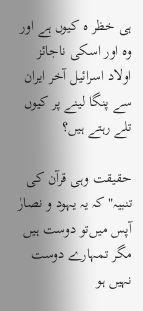ہی خظر ہ کیوں ہے اور وہ اور اسکی ناجائز اولاد اسرائیل آخر ایران سے پنگا لینے پر کیوں تلے رہتے ہیں؟

حقیقت وہی قرآن کی تنبیہ" کہ یہ یہود و نصارٰ آپس میں‌تو دوست ہیں مگر تمہارے دوست نہیں ہو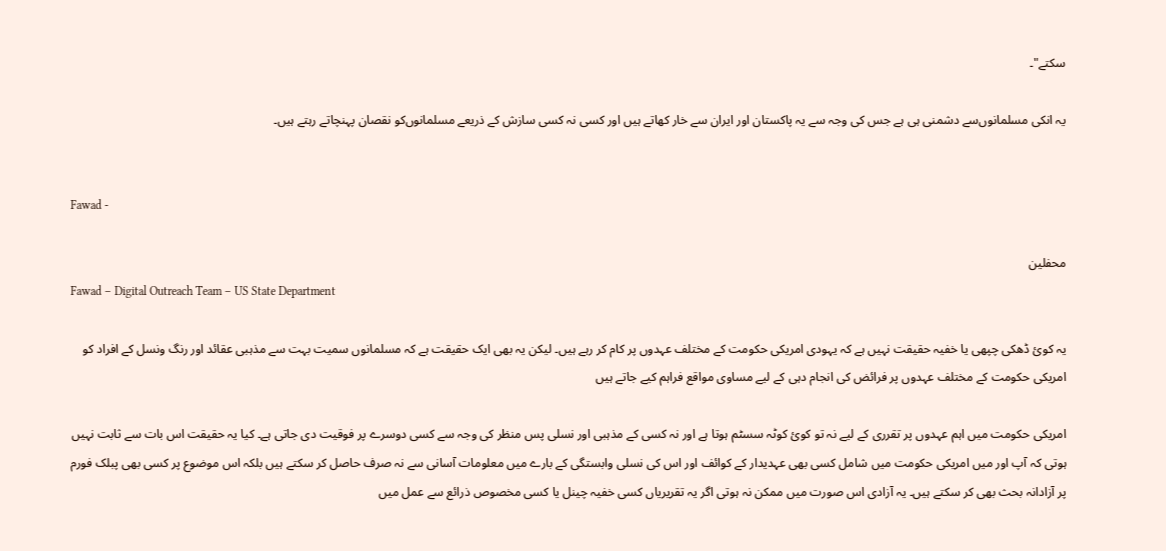سکتے"۔

یہ انکی مسلمانوں‌سے دشمنی ہی ہے جس کی وجہ سے یہ پاکستان اور ایران سے خار کھاتے ہیں اور کسی نہ کسی سازش کے ذریعے مسلمانوں‌کو نقصان پہنچاتے رہتے ہیں۔


Fawad -

محفلین
Fawad – Digital Outreach Team – US State Department

يہ کوئ ڈھکی چپھی يا خفيہ حقيقت نہيں ہے کہ يہودی امريکی حکومت کے مختلف عہدوں پر کام کر رہے ہيں۔ ليکن يہ بھی ايک حقیقت ہے کہ مسلمانوں سميت بہت سے مذہبی عقائد اور رنگ ونسل کے افراد کو امريکی حکومت کے مختلف عہدوں پر فرائض کی انجام دہی کے ليے مساوی مواقع فراہم کيے جاتے ہیں

امريکی حکومت ميں اہم عہدوں پر تقرری کے ليے نہ تو کوئ کوٹہ سسٹم ہوتا ہے اور نہ کسی کے مذہبی اور نسلی پس منظر کی وجہ سے کسی دوسرے پر فوقيت دی جاتی ہے۔ کيا يہ حقيقت اس بات سے ثابت نہيں ہوتی کہ آپ اور ميں امريکی حکومت ميں شامل کسی بھی عہديدار کے کوائف اور اس کی نسلی وابستگی کے بارے ميں معلومات آسانی سے نہ صرف حاصل کر سکتے ہيں بلکہ اس موضوع پر کسی بھی پبلک فورم پر آزادانہ بحث بھی کر سکتے ہيں۔ يہ آزادی اس صورت ميں ممکن نہ ہوتی اگر يہ تقريرياں کسی خفيہ چينل يا کسی مخصوص ذرائع سے عمل ميں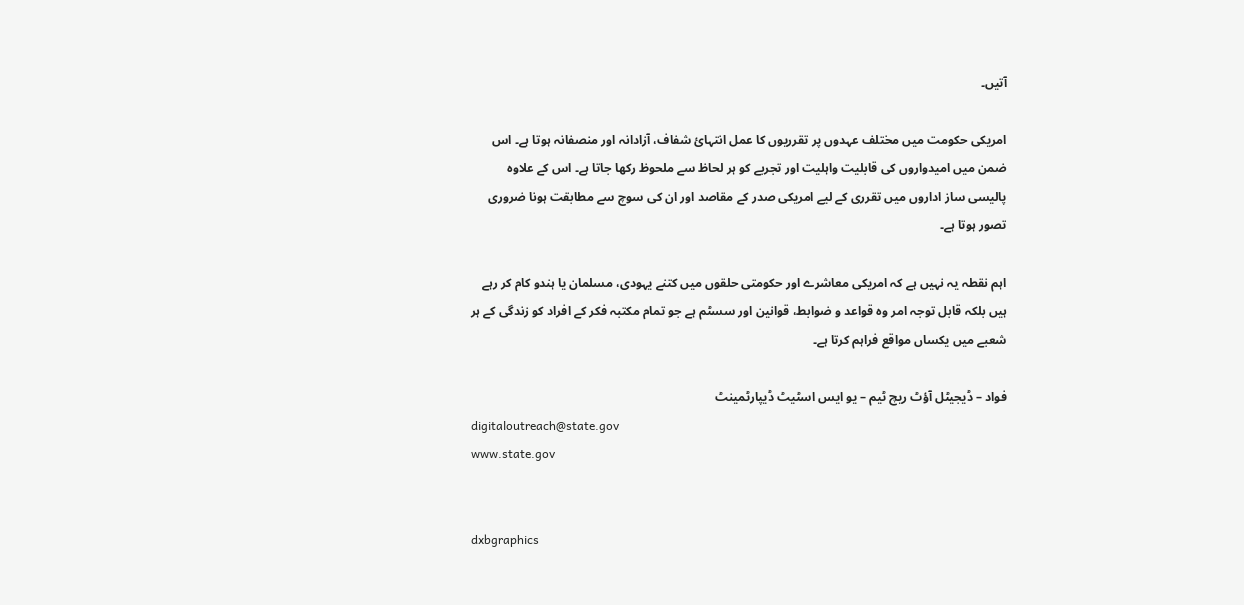آتيں۔

امريکی حکومت ميں مختلف عہدوں پر تقرريوں کا عمل انتہائ شفاف، آزادانہ اور منصفانہ ہوتا ہے۔ اس ضمن ميں اميدواروں کی قابليت واہليت اور تجربے کو ہر لحاظ سے ملحوظ رکھا جاتا ہے۔ اس کے علاوہ پاليسی ساز اداروں ميں تقرری کے ليے امريکی صدر کے مقاصد اور ان کی سوچ سے مطابقت ہونا ضروری تصور ہوتا ہے۔

اہم نقطہ يہ نہيں ہے کہ امريکی معاشرے اور حکومتی حلقوں ميں کتنے يہودی، مسلمان يا ہندو کام کر رہے ہيں بلکہ قابل توجہ امر وہ قواعد و ضوابط، قوانين اور سسٹم ہے جو تمام مکتبہ فکر کے افراد کو زندگی کے ہر شعبے ميں يکساں مواقع فراہم کرتا ہے۔

فواد – ڈيجيٹل آؤٹ ريچ ٹيم – يو ايس اسٹيٹ ڈيپارٹمينٹ
digitaloutreach@state.gov
www.state.gov


dxbgraphics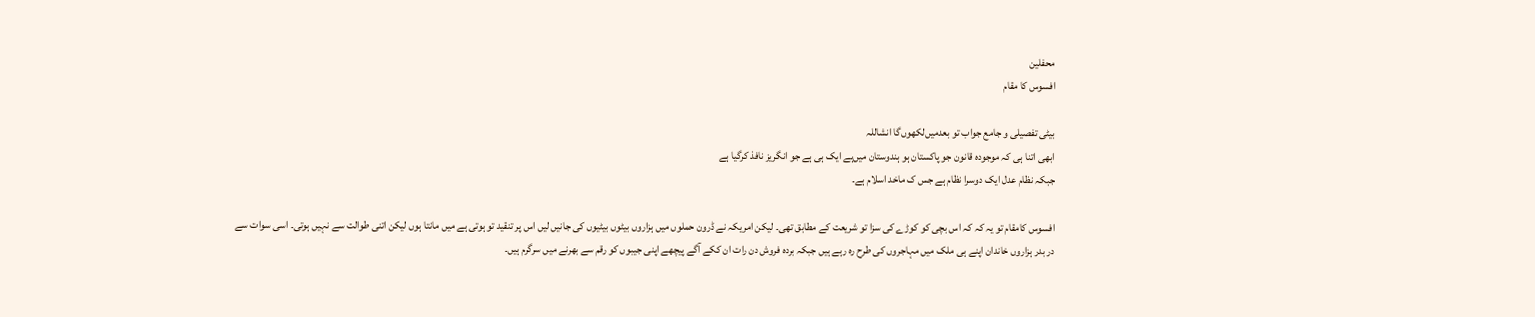محفلین
افسوس کا مقام

بیٹی تفصیلی و جامع جواب تو بعدمیں‌لکھوں‌گا انشاللہ
ابھی اتنا ہی کہ موجودہ قانون جو پاکستان ہو ہندوستان میں‌ہے ایک ہی ہے جو انگریز نافذ کرگیا ہے
جبکہ نظام عدل ایک دوسرا نظام ہے جس ک ماخد اسلام ہے۔

افسوس کامقام تو یہ کہ کہ اس بچی کو کوڑے کی سزا تو شریعت کے مطابق تھی۔ لیکن امریکہ نے ڈرون حملوں میں ہزاروں بیٹوں بیٹیوں کی جانیں لیں اس پر تنقید تو ہوتی ہے میں مانتا ہوں لیکن اتنی طوالت سے نہیں ہوتی۔ اسی سوات سے در بدر ہزاروں خاندان اپنے ہی ملک میں مہاجروں کی طرح رہ رہے ہیں جبکہ بردہ فروش دن رات ان ککے آگے پیچھے اپنی جیبوں کو رقم سے بھرنے میں سرگرم ہیں۔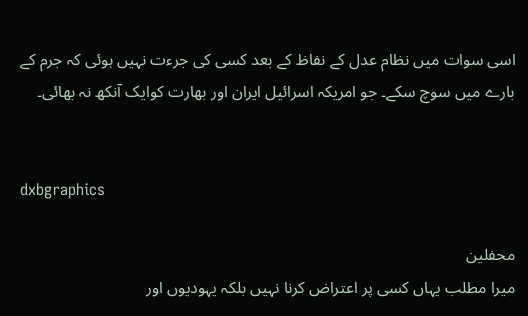اسی سوات میں نظام عدل کے نفاظ کے بعد کسی کی جرءت نہیں ہوئی کہ جرم کے بارے میں سوچ سکے۔ جو امریکہ اسرائیل ایران اور بھارت کوایک آنکھ نہ بھائی۔


dxbgraphics

محفلین
میرا مطلب یہاں کسی پر اعتراض کرنا نہیں بلکہ یہودیوں اور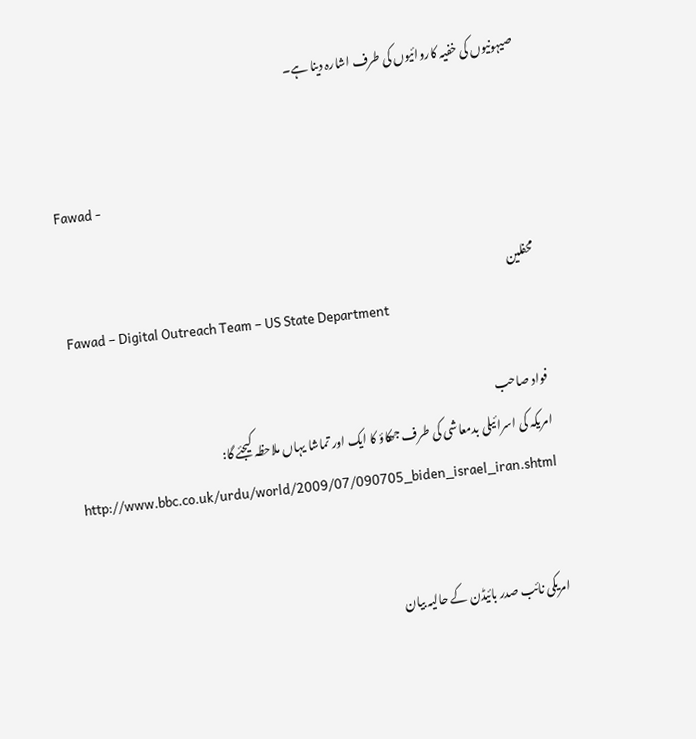صیہونیوں کی خفیہ کاروائیوں کی طرف اشارہ دینا ہے۔


Fawad -

محفلین
Fawad – Digital Outreach Team – US State Department

فواد صاحب
امریکہ کی اسرائیلی بدمعاشی کی طرف جھکاؤ کا ایک اور تماشا یہاں ملاحظہ کیجئے گا:
http://www.bbc.co.uk/urdu/world/2009/07/090705_biden_israel_iran.shtml


امريکی نائب صدر بائيڈن کے حاليہ بيان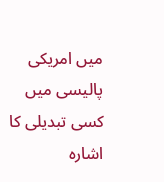ميں امريکی پاليسی ميں کسی تبديلی کا اشارہ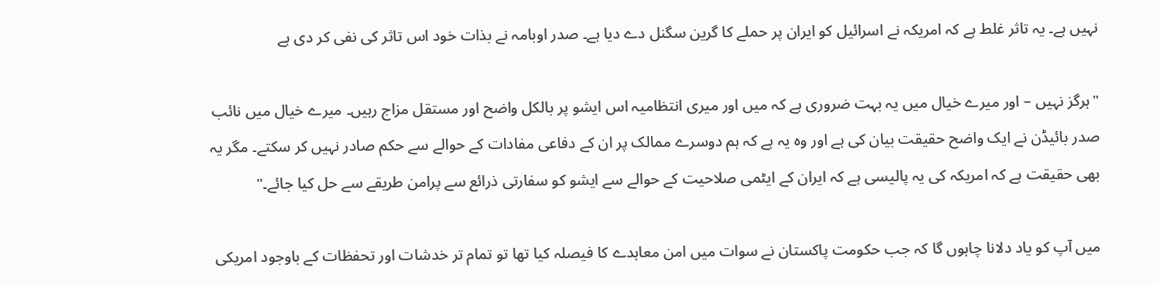نہيں ہے۔ يہ تاثر غلط ہے کہ امريکہ نے اسرائيل کو ايران پر حملے کا گرين سگنل دے ديا ہے۔ صدر اوبامہ نے بذات خود اس تاثر کی نفی کر دی ہے

"ہرگز نہيں – اور ميرے خيال ميں يہ بہت ضروری ہے کہ ميں اور ميری انتظاميہ اس ايشو پر بالکل واضح اور مستقل مزاج رہيں۔ ميرے خيال ميں نائب صدر بائيڈن نے ايک واضح حقيقت بيان کی ہے اور وہ يہ ہے کہ ہم دوسرے ممالک پر ان کے دفاعی مفادات کے حوالے سے حکم صادر نہيں کر سکتے۔ مگر يہ بھی حقیقت ہے کہ امريکہ کی يہ پاليسی ہے کہ ايران کے ايٹمی صلاحيت کے حوالے سے ايشو کو سفارتی ذرائع سے پرامن طريقے سے حل کيا جائے۔"

ميں آپ کو ياد دلانا چاہوں گا کہ جب حکومت پاکستان نے سوات ميں امن معاہدے کا فيصلہ کيا تھا تو تمام تر خدشات اور تحفظات کے باوجود امريکی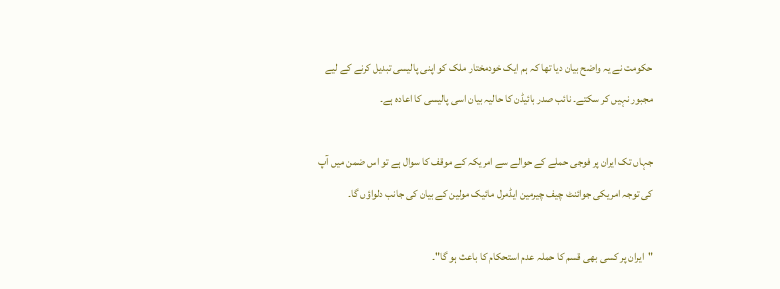حکومت نے يہ واضح بيان ديا تھا کہ ہم ايک خودمختار ملک کو اپنی پاليسی تبديل کرنے کے ليے مجبور نہيں کر سکتے۔ نائب صدر بائيڈن کا حاليہ بيان اسی پاليسی کا اعادہ ہے۔

جہاں تک ايران پر فوجی حملے کے حوالے سے امريکہ کے موقف کا سوال ہے تو اس ضمن میں آپ کی توجہ امريکی جوائنٹ چيف چيرمين ايڈمرل مائيک مولين کے بيان کی جانب دلواؤں گا۔

"ايران پر کسی بھی قسم کا حملہ عدم استحکام کا باعث ہو گا"۔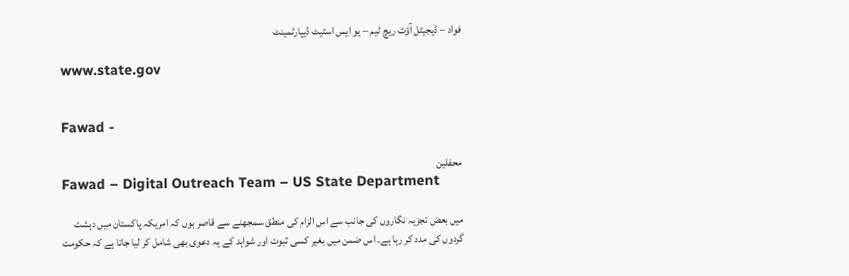فواد – ڈيجيٹل آؤٹ ريچ ٹيم – يو ايس اسٹيٹ ڈيپارٹمينٹ

www.state.gov


Fawad -

محفلین
Fawad – Digital Outreach Team – US State Department

ميں بعض تجزيہ نگاروں کی جانب سے اس الزام کی منطق سمجھنے سے قاصر ہوں کہ امريکہ پاکستان ميں دہشت گردوں کی مدد کر رہا ہے۔ اس ضمن ميں بغير کسی ثبوت اور شواہد کے يہ دعوی بھی شامل کر ليا جاتا ہے کہ حکومت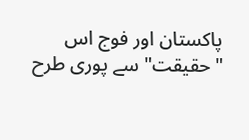پاکستان اور فوج اس "حق‍یقت" سے پوری طرح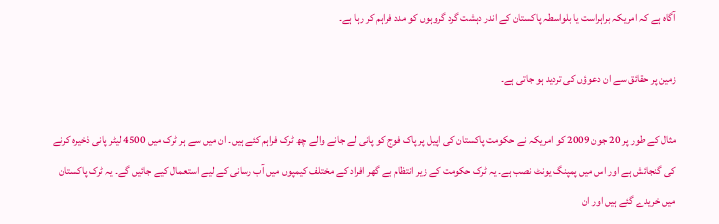آگاہ ہے کہ امريکہ براہراست يا بلواسطہ پاکستان کے اندر دہشت گرد گروہوں کو مدد فراہم کر رہا ہے۔

زمين پر حقائق سے ان دعوؤں کی ترديد ہو جاتی ہے۔

مثال کے طور پر 20 جون 2009 کو امريکہ نے حکومت پاکستان کی اپيل پر پاک فوج کو پانی لے جانے والے چھ ٹرک فراہم کئے ہيں۔ ان ميں سے ہر ٹرک ميں 4500 ليٹر پانی ذخيرہ کرنے کی گنجائش ہے اور اس ميں پمپنگ يونٹ نصب ہے۔ يہ ٹرک حکومت کے زير انتظام بے گھر افراد کے مختلف کيمپوں ميں آب رسانی کے ليے استعمال کيے جائيں گے۔ يہ ٹرک پاکستان ميں خريدے گئے ہيں اور ان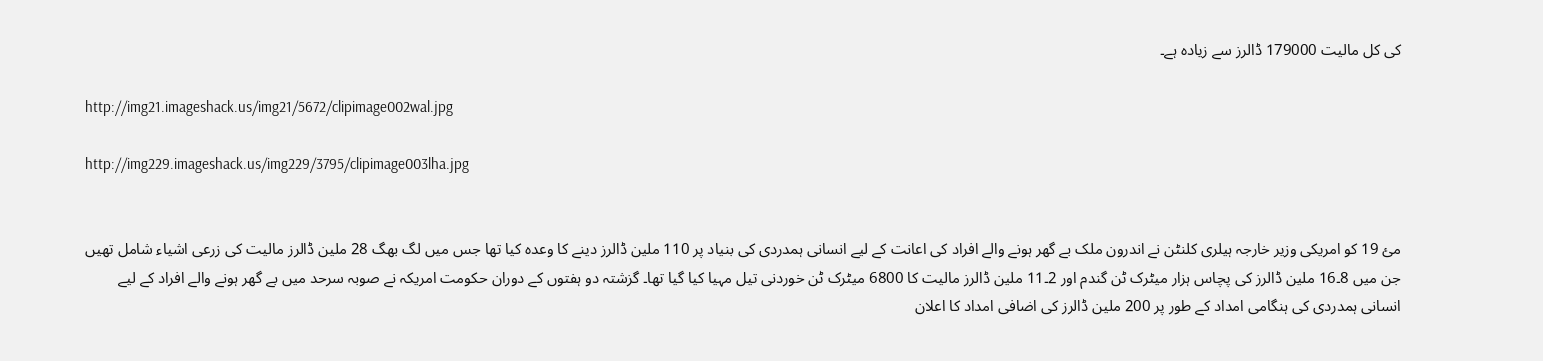کی کل ماليت 179000 ڈالرز سے زيادہ ہے۔

http://img21.imageshack.us/img21/5672/clipimage002wal.jpg

http://img229.imageshack.us/img229/3795/clipimage003lha.jpg


مئ 19 کو امريکی وزير خارجہ ہيلری کلنٹن نے اندرون ملک بے گھر ہونے والے افراد کی اعانت کے لیے انسانی ہمدردی کی بنياد پر 110 ملين ڈالرز دينے کا وعدہ کيا تھا جس ميں لگ بھگ 28 ملين ڈالرز ماليت کی زرعی اشياء شامل تھيں جن ميں 8۔16 ملين ڈالرز کی پچاس ہزار ميٹرک ٹن گندم اور 2۔11 ملين ڈالرز ماليت کا 6800 ميٹرک ٹن خوردنی تيل مہيا کيا گيا تھا۔ گزشتہ دو ہفتوں کے دوران حکومت امريکہ نے صوبہ سرحد ميں بے گھر ہونے والے افراد کے لیے انسانی ہمدردی کی ہنگامی امداد کے طور پر 200 ملين ڈالرز کی اضافی امداد کا اعلان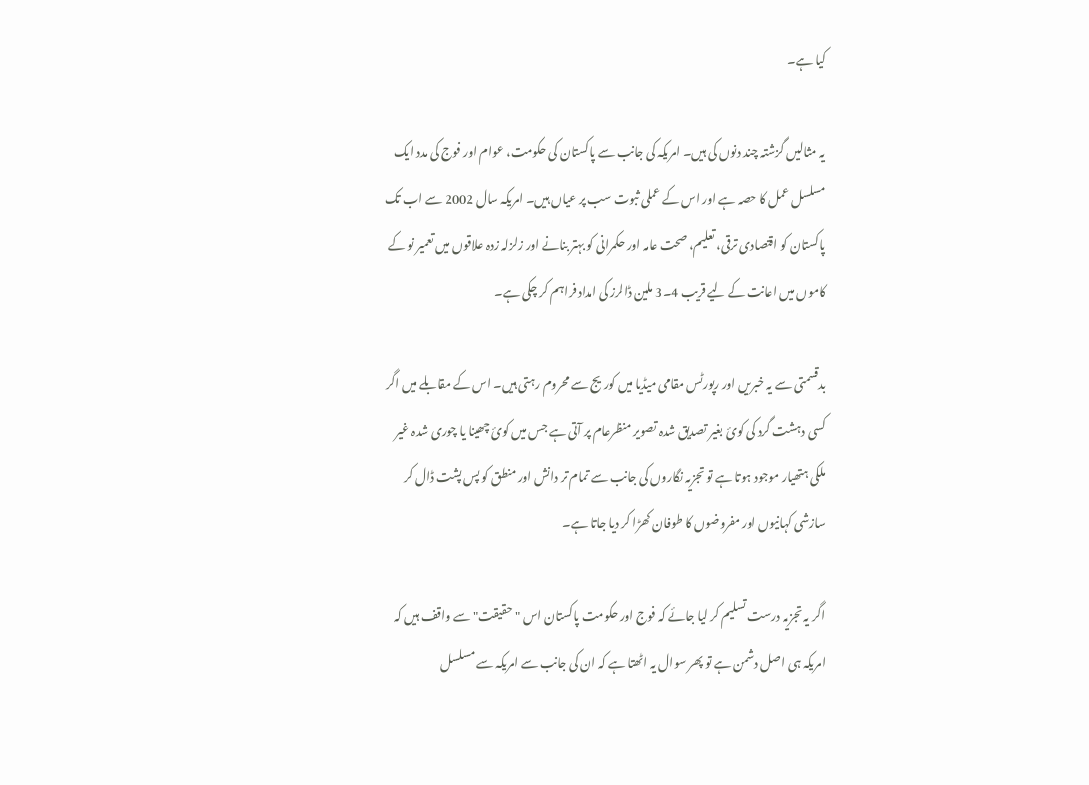کيا ہے۔

يہ مثاليں گزشتہ چند دنوں کی ہيں۔ امريکہ کی جانب سے پاکستان کی حکومت، عوام اور فوج کی مدد ايک مسلسل عمل کا حصہ ہے اور اس کے عملی ثبوت سب پر عياں ہیں۔ امريکہ سال 2002 سے اب تک پاکستان کو اقتصادی ترقی، تعليم، صحت عامہ اور حکمرانی کو بہتر بنانے اور زلزلہ زدہ علاقوں ميں تعمير نو کے کاموں ميں اعانت کے لیے قريب 4۔3 ملين ڈالرز کی امداد فراہم کر چکی ہے۔

بدقسمتی سے يہ خبريں اور رپورٹس مقامی ميڈيا ميں کوريج سے محروم رہتی ہيں۔ اس کے مقابلے ميں اگر کسی دہشت گرد کی کوئ بغير تصديق شدہ تصوير منظرعام پر آتی ہے جس ميں کوئ چھينا يا چوری شدہ غير ملکی ہتھيار موجود ہوتا ہے تو تجزيہ نگاروں کی جانب سے تمام تر دانش اور منطق کو پس پشت ڈال کر سازشی کہانيوں اور مفروضوں کا طوفان کھڑا کر ديا جاتا ہے۔

اگر يہ تجزيہ درست تسليم کر ليا جائے کہ فوج اور حکومت پاکستان اس "حقیقت" سے واقف ہيں کہ امريکہ ہی اصل دشمن ہے تو پھر سوال يہ اٹھتا ہے کہ ان کی جانب سے امريکہ سے مسلسل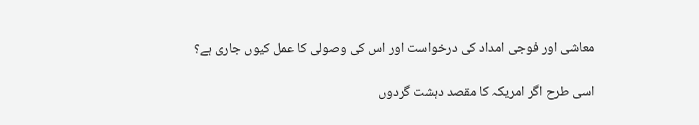معاشی اور فوجی امداد کی درخواست اور اس کی وصولی کا عمل کيوں جاری ہے؟

اسی طرح اگر امريکہ کا مقصد دہشت گردوں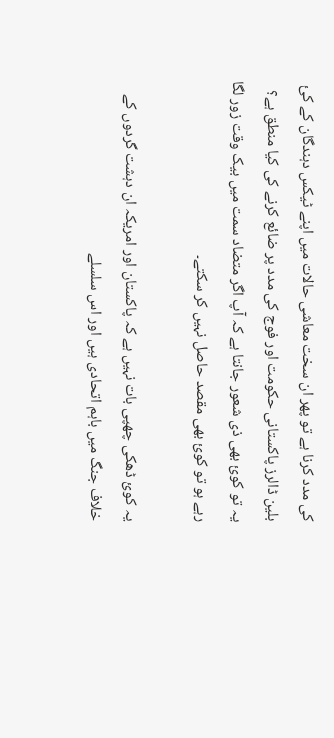کی مدد کرنا ہے تو پھر ان سخت معاشی حالات ميں اپنے ٹيکس دہندگان کے کئ بلين ڈالرز پاکستانی حکومت اور فوج کی مدد پر ضائع کرنے کی کيا منطق ہے؟ يہ تو کوئ بھی ذی شعور جانتا ہے کہ آپ اگر متضاد سمت ميں بيک وقت زور لگا رہے ہو تو کوئ بھی مقصد حاصل نہيں کر سکتے۔

يہ کوئ ڈھکی چھپی بات نہيں ہے کہ پاکستان اور امريکہ ان دہشت گردوں کے خلاف جنگ ميں باہم اتحادی ہيں اور اس سلسلے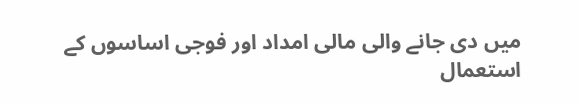ميں دی جانے والی مالی امداد اور فوجی اساسوں کے استعمال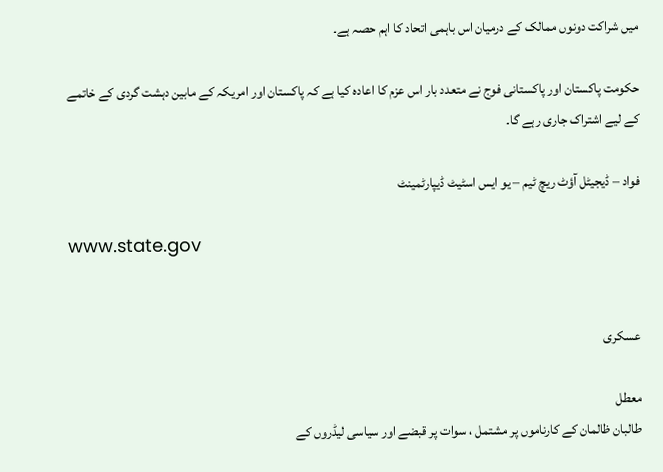ميں شراکت دونوں ممالک کے درميان اس باہمی اتحاد کا اہم حصہ ہے۔

حکومت پاکستان اور پاکستانی فوج نے متعدد بار اس عزم کا اعادہ کيا ہے کہ پاکستان اور امريکہ کے مابين دہشت گردی کے خاتمے کے ليے اشتراک جاری رہے گا۔

فواد – ڈيجيٹل آؤٹ ريچ ٹيم – يو ايس اسٹيٹ ڈيپارٹمينٹ

www.state.gov


عسکری

معطل
طالبان ظالمان کے کارناموں پر مشتمل ، سوات پر قبضے اور سیاسی لیڈروں کے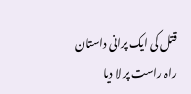قتل کی ایک پرانی داستان
راہ راست پر لا دیا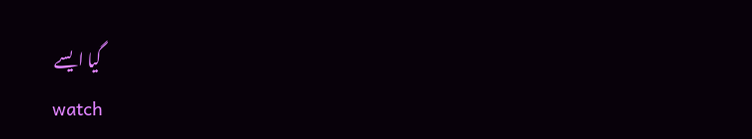گیا ایسے
watch